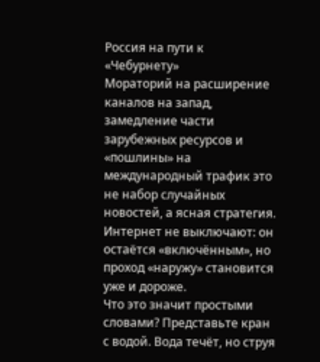Россия на пути к «Чебурнету»
Мораторий на расширение каналов на запад, замедление части зарубежных ресурсов и «пошлины» на международный трафик это не набор случайных новостей, а ясная стратегия. Интернет не выключают: он остаётся «включённым», но проход «наружу» становится уже и дороже.
Что это значит простыми словами? Представьте кран с водой. Вода течёт, но струя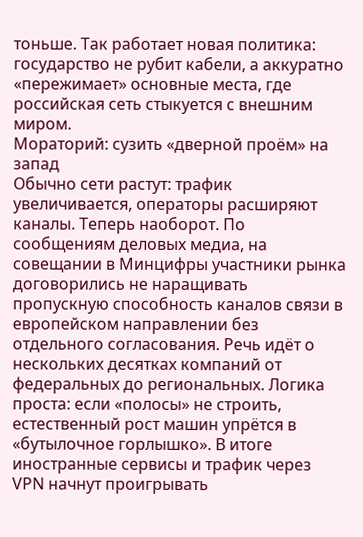тоньше. Так работает новая политика: государство не рубит кабели, а аккуратно «пережимает» основные места, где российская сеть стыкуется с внешним миром.
Мораторий: сузить «дверной проём» на запад
Обычно сети растут: трафик увеличивается, операторы расширяют каналы. Теперь наоборот. По сообщениям деловых медиа, на совещании в Минцифры участники рынка договорились не наращивать пропускную способность каналов связи в европейском направлении без отдельного согласования. Речь идёт о нескольких десятках компаний от федеральных до региональных. Логика проста: если «полосы» не строить, естественный рост машин упрётся в «бутылочное горлышко». В итоге иностранные сервисы и трафик через VPN начнут проигрывать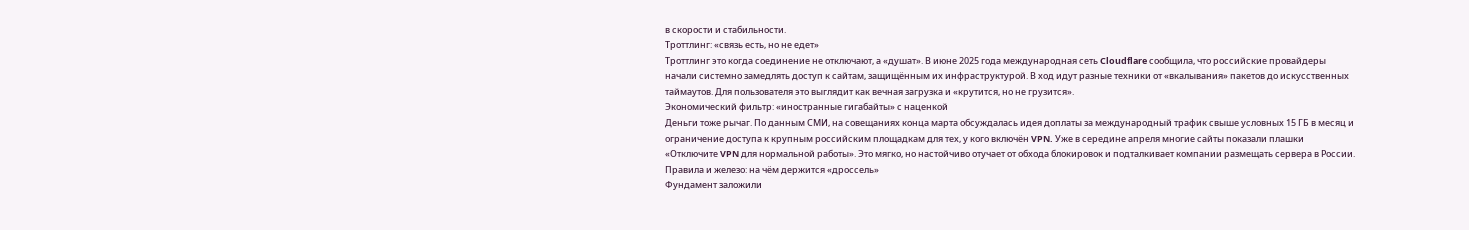в скорости и стабильности.
Троттлинг: «связь есть, но не едет»
Троттлинг это когда соединение не отключают, а «душат». В июне 2025 года международная сеть Cloudflare сообщила, что российские провайдеры начали системно замедлять доступ к сайтам, защищённым их инфраструктурой. В ход идут разные техники от «вкалывания» пакетов до искусственных таймаутов. Для пользователя это выглядит как вечная загрузка и «крутится, но не грузится».
Экономический фильтр: «иностранные гигабайты» с наценкой
Деньги тоже рычаг. По данным СМИ, на совещаниях конца марта обсуждалась идея доплаты за международный трафик свыше условных 15 ГБ в месяц и ограничение доступа к крупным российским площадкам для тех, у кого включён VPN. Уже в середине апреля многие сайты показали плашки «Отключите VPN для нормальной работы». Это мягко, но настойчиво отучает от обхода блокировок и подталкивает компании размещать сервера в России.
Правила и железо: на чём держится «дроссель»
Фундамент заложили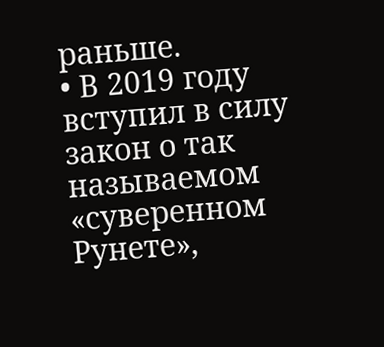раньше.
• В 2019 году вступил в силу закон о так называемом «суверенном Рунете»,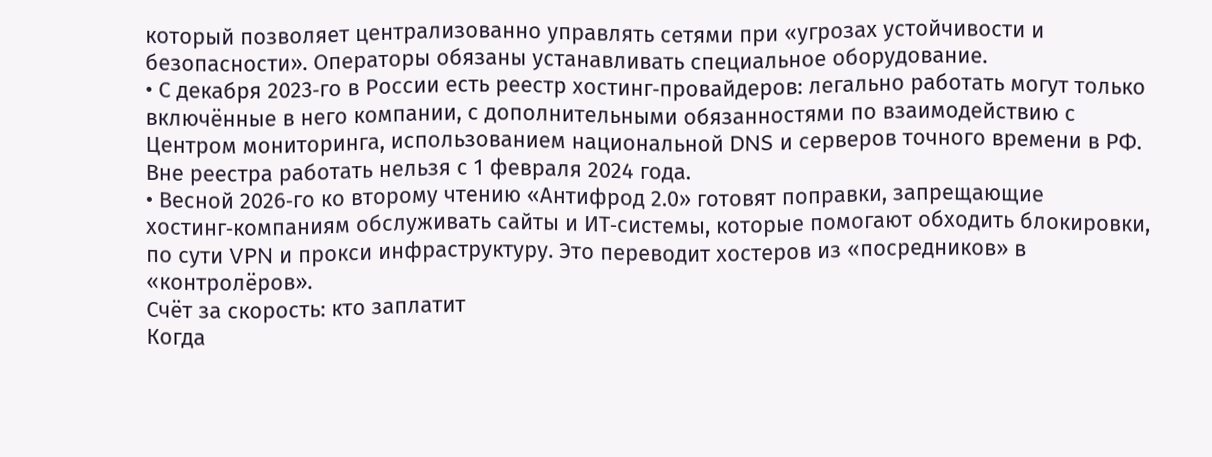который позволяет централизованно управлять сетями при «угрозах устойчивости и безопасности». Операторы обязаны устанавливать специальное оборудование.
• С декабря 2023‑го в России есть реестр хостинг‑провайдеров: легально работать могут только включённые в него компании, с дополнительными обязанностями по взаимодействию с Центром мониторинга, использованием национальной DNS и серверов точного времени в РФ. Вне реестра работать нельзя с 1 февраля 2024 года.
• Весной 2026‑го ко второму чтению «Антифрод 2.0» готовят поправки, запрещающие хостинг‑компаниям обслуживать сайты и ИТ‑системы, которые помогают обходить блокировки, по сути VPN и прокси инфраструктуру. Это переводит хостеров из «посредников» в «контролёров».
Счёт за скорость: кто заплатит
Когда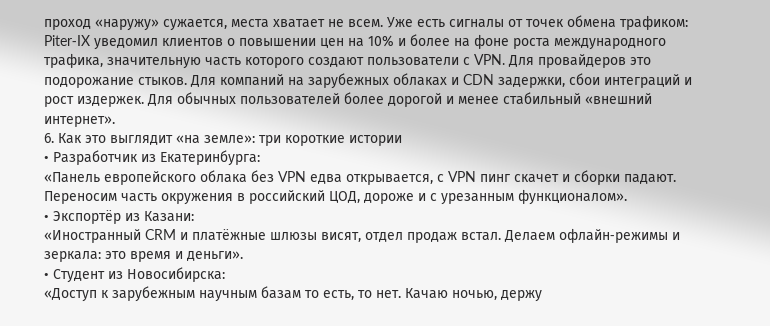проход «наружу» сужается, места хватает не всем. Уже есть сигналы от точек обмена трафиком: Piter‑IX уведомил клиентов о повышении цен на 10% и более на фоне роста международного трафика, значительную часть которого создают пользователи с VPN. Для провайдеров это подорожание стыков. Для компаний на зарубежных облаках и CDN задержки, сбои интеграций и рост издержек. Для обычных пользователей более дорогой и менее стабильный «внешний интернет».
6. Как это выглядит «на земле»: три короткие истории
• Разработчик из Екатеринбурга:
«Панель европейского облака без VPN едва открывается, с VPN пинг скачет и сборки падают. Переносим часть окружения в российский ЦОД, дороже и с урезанным функционалом».
• Экспортёр из Казани:
«Иностранный CRM и платёжные шлюзы висят, отдел продаж встал. Делаем офлайн‑режимы и зеркала: это время и деньги».
• Студент из Новосибирска:
«Доступ к зарубежным научным базам то есть, то нет. Качаю ночью, держу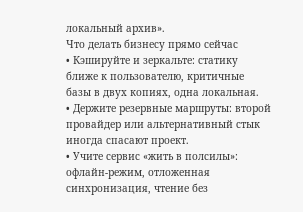локальный архив».
Что делать бизнесу прямо сейчас
• Кэшируйте и зеркальте: статику ближе к пользователю, критичные базы в двух копиях, одна локальная.
• Держите резервные маршруты: второй провайдер или альтернативный стык иногда спасают проект.
• Учите сервис «жить в полсилы»: офлайн‑режим, отложенная синхронизация, чтение без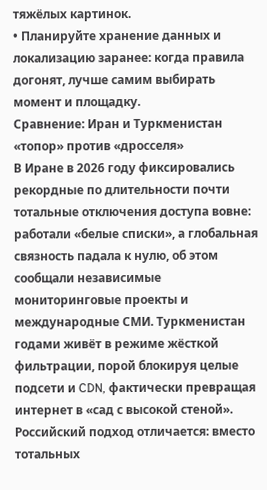тяжёлых картинок.
• Планируйте хранение данных и локализацию заранее: когда правила догонят, лучше самим выбирать момент и площадку.
Сравнение: Иран и Туркменистан «топор» против «дросселя»
В Иране в 2026 году фиксировались рекордные по длительности почти тотальные отключения доступа вовне: работали «белые списки», а глобальная связность падала к нулю, об этом сообщали независимые мониторинговые проекты и международные СМИ. Туркменистан годами живёт в режиме жёсткой фильтрации, порой блокируя целые подсети и CDN, фактически превращая интернет в «сад с высокой стеной». Российский подход отличается: вместо тотальных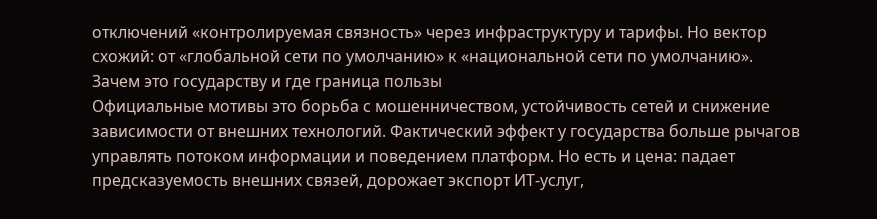отключений «контролируемая связность» через инфраструктуру и тарифы. Но вектор схожий: от «глобальной сети по умолчанию» к «национальной сети по умолчанию».
Зачем это государству и где граница пользы
Официальные мотивы это борьба с мошенничеством, устойчивость сетей и снижение зависимости от внешних технологий. Фактический эффект у государства больше рычагов управлять потоком информации и поведением платформ. Но есть и цена: падает предсказуемость внешних связей, дорожает экспорт ИТ‑услуг,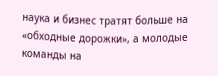наука и бизнес тратят больше на «обходные дорожки», а молодые команды на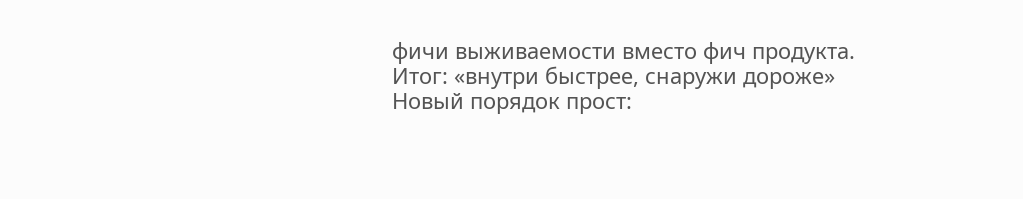фичи выживаемости вместо фич продукта.
Итог: «внутри быстрее, снаружи дороже»
Новый порядок прост: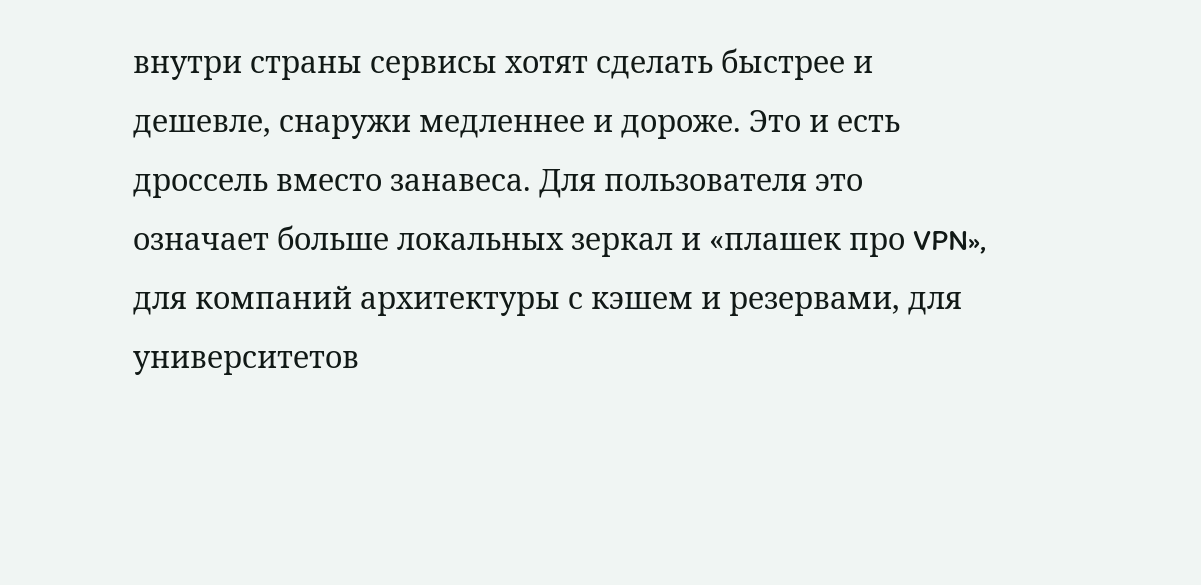внутри страны сервисы хотят сделать быстрее и дешевле, снаружи медленнее и дороже. Это и есть дроссель вместо занавеса. Для пользователя это означает больше локальных зеркал и «плашек про VPN», для компаний архитектуры с кэшем и резервами, для университетов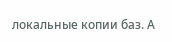локальные копии баз. А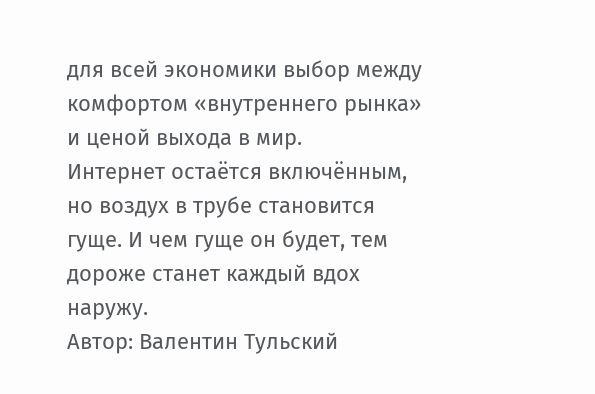для всей экономики выбор между комфортом «внутреннего рынка» и ценой выхода в мир.
Интернет остаётся включённым, но воздух в трубе становится гуще. И чем гуще он будет, тем дороже станет каждый вдох наружу.
Автор: Валентин Тульский